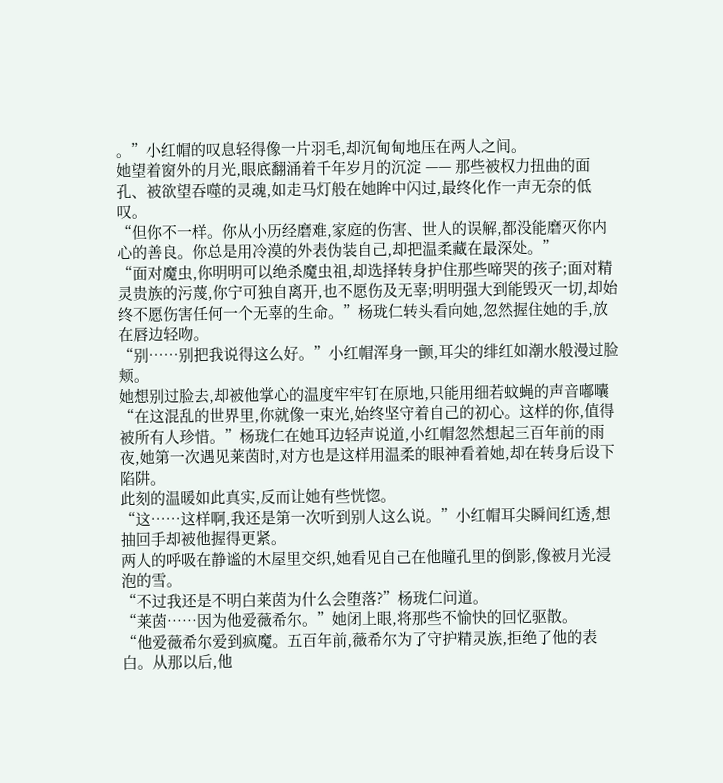。”小红帽的叹息轻得像一片羽毛,却沉甸甸地压在两人之间。
她望着窗外的月光,眼底翻涌着千年岁月的沉淀 —— 那些被权力扭曲的面孔、被欲望吞噬的灵魂,如走马灯般在她眸中闪过,最终化作一声无奈的低叹。
“但你不一样。你从小历经磨难,家庭的伤害、世人的误解,都没能磨灭你内心的善良。你总是用冷漠的外表伪装自己,却把温柔藏在最深处。”
“面对魔虫,你明明可以绝杀魔虫祖,却选择转身护住那些啼哭的孩子;面对精灵贵族的污蔑,你宁可独自离开,也不愿伤及无辜;明明强大到能毁灭一切,却始终不愿伤害任何一个无辜的生命。”杨珑仁转头看向她,忽然握住她的手,放在唇边轻吻。
“别……别把我说得这么好。”小红帽浑身一颤,耳尖的绯红如潮水般漫过脸颊。
她想别过脸去,却被他掌心的温度牢牢钉在原地,只能用细若蚊蝇的声音嘟囔
“在这混乱的世界里,你就像一束光,始终坚守着自己的初心。这样的你,值得被所有人珍惜。”杨珑仁在她耳边轻声说道,小红帽忽然想起三百年前的雨夜,她第一次遇见莱茵时,对方也是这样用温柔的眼神看着她,却在转身后设下陷阱。
此刻的温暖如此真实,反而让她有些恍惚。
“这……这样啊,我还是第一次听到别人这么说。”小红帽耳尖瞬间红透,想抽回手却被他握得更紧。
两人的呼吸在静谧的木屋里交织,她看见自己在他瞳孔里的倒影,像被月光浸泡的雪。
“不过我还是不明白莱茵为什么会堕落?”杨珑仁问道。
“莱茵……因为他爱薇希尔。”她闭上眼,将那些不愉快的回忆驱散。
“他爱薇希尔爱到疯魔。五百年前,薇希尔为了守护精灵族,拒绝了他的表白。从那以后,他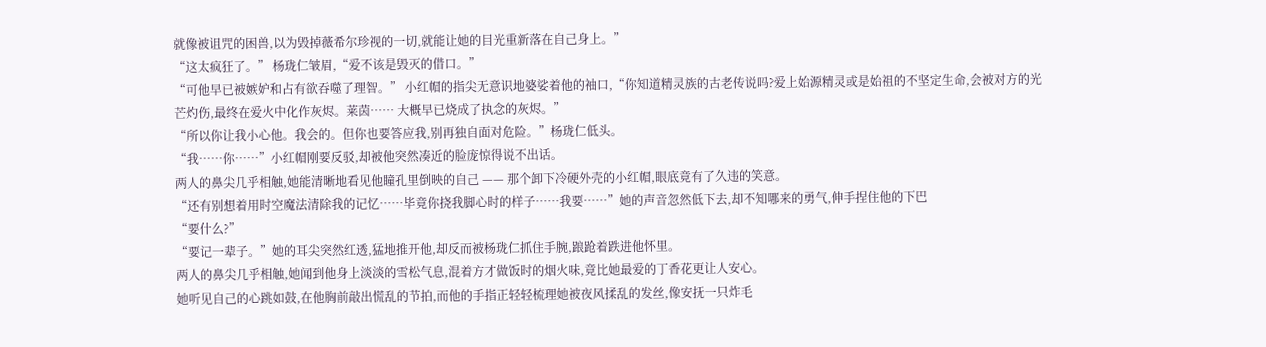就像被诅咒的困兽,以为毁掉薇希尔珍视的一切,就能让她的目光重新落在自己身上。”
“这太疯狂了。” 杨珑仁皱眉,“爱不该是毁灭的借口。”
“可他早已被嫉妒和占有欲吞噬了理智。” 小红帽的指尖无意识地婆娑着他的袖口,“你知道精灵族的古老传说吗?爱上始源精灵或是始祖的不坚定生命,会被对方的光芒灼伤,最终在爱火中化作灰烬。莱茵…… 大概早已烧成了执念的灰烬。”
“所以你让我小心他。我会的。但你也要答应我,别再独自面对危险。”杨珑仁低头。
“我……你……”小红帽刚要反驳,却被他突然凑近的脸庞惊得说不出话。
两人的鼻尖几乎相触,她能清晰地看见他瞳孔里倒映的自己 —— 那个卸下冷硬外壳的小红帽,眼底竟有了久违的笑意。
“还有别想着用时空魔法清除我的记忆……毕竟你挠我脚心时的样子……我要……”她的声音忽然低下去,却不知哪来的勇气,伸手捏住他的下巴
“要什么?”
“要记一辈子。”她的耳尖突然红透,猛地推开他,却反而被杨珑仁抓住手腕,踉跄着跌进他怀里。
两人的鼻尖几乎相触,她闻到他身上淡淡的雪松气息,混着方才做饭时的烟火味,竟比她最爱的丁香花更让人安心。
她听见自己的心跳如鼓,在他胸前敲出慌乱的节拍,而他的手指正轻轻梳理她被夜风揉乱的发丝,像安抚一只炸毛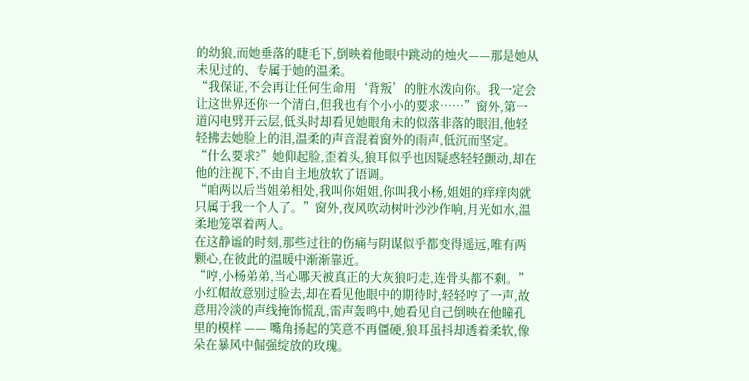的幼狼,而她垂落的睫毛下,倒映着他眼中跳动的烛火——那是她从未见过的、专属于她的温柔。
“我保证,不会再让任何生命用‘背叛’的脏水泼向你。我一定会让这世界还你一个清白,但我也有个小小的要求……”窗外,第一道闪电劈开云层,低头时却看见她眼角未的似落非落的眼泪,他轻轻拂去她脸上的泪,温柔的声音混着窗外的雨声,低沉而坚定。
“什么要求?”她仰起脸,歪着头,狼耳似乎也因疑惑轻轻颤动,却在他的注视下,不由自主地放软了语调。
“咱两以后当姐弟相处,我叫你姐姐,你叫我小杨,姐姐的痒痒肉就只属于我一个人了。”窗外,夜风吹动树叶沙沙作响,月光如水,温柔地笼罩着两人。
在这静谧的时刻,那些过往的伤痛与阴谋似乎都变得遥远,唯有两颗心,在彼此的温暖中渐渐靠近。
“哼,小杨弟弟,当心哪天被真正的大灰狼叼走,连骨头都不剩。”小红帽故意别过脸去,却在看见他眼中的期待时,轻轻哼了一声,故意用冷淡的声线掩饰慌乱,雷声轰鸣中,她看见自己倒映在他瞳孔里的模样 —— 嘴角扬起的笑意不再僵硬,狼耳虽抖却透着柔软,像朵在暴风中倔强绽放的玫瑰。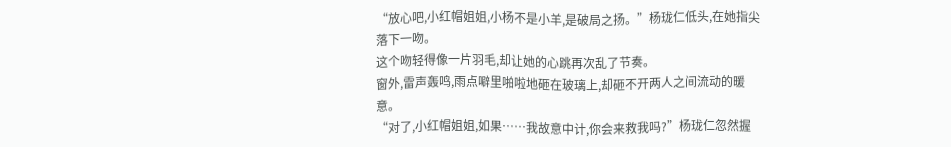“放心吧,小红帽姐姐,小杨不是小羊,是破局之扬。”杨珑仁低头,在她指尖落下一吻。
这个吻轻得像一片羽毛,却让她的心跳再次乱了节奏。
窗外,雷声轰鸣,雨点噼里啪啦地砸在玻璃上,却砸不开两人之间流动的暖意。
“对了,小红帽姐姐,如果……我故意中计,你会来救我吗?”杨珑仁忽然握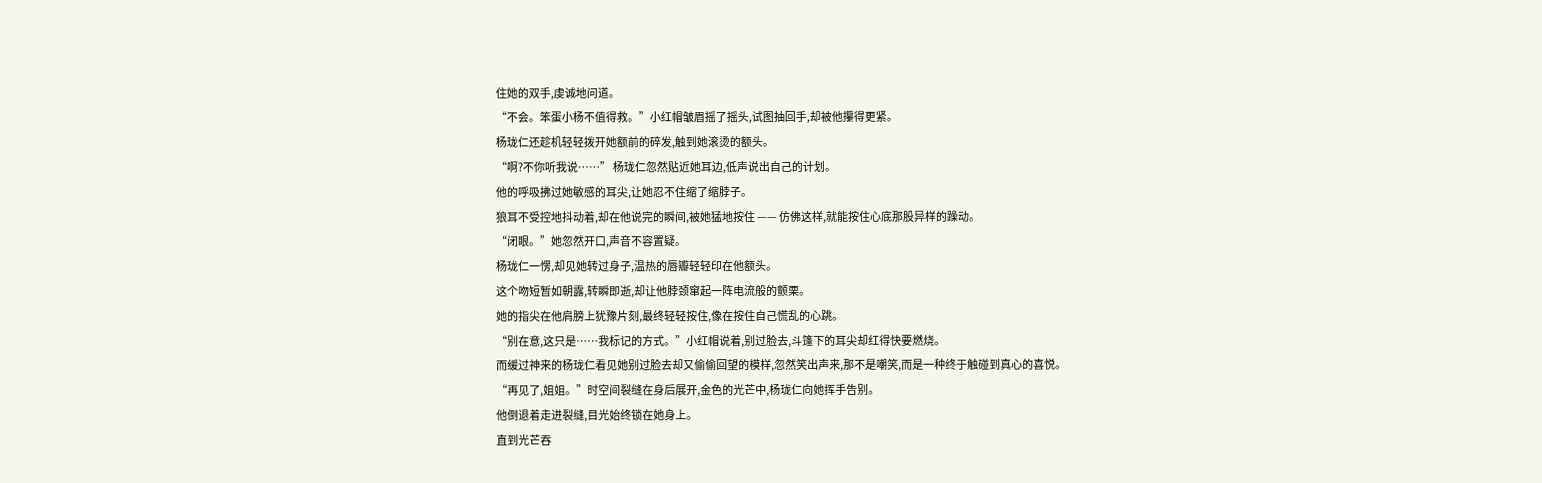住她的双手,虔诚地问道。
“不会。笨蛋小杨不值得救。”小红帽皱眉摇了摇头,试图抽回手,却被他攥得更紧。
杨珑仁还趁机轻轻拨开她额前的碎发,触到她滚烫的额头。
“啊?不你听我说……” 杨珑仁忽然贴近她耳边,低声说出自己的计划。
他的呼吸拂过她敏感的耳尖,让她忍不住缩了缩脖子。
狼耳不受控地抖动着,却在他说完的瞬间,被她猛地按住 —— 仿佛这样,就能按住心底那股异样的躁动。
“闭眼。”她忽然开口,声音不容置疑。
杨珑仁一愣,却见她转过身子,温热的唇瓣轻轻印在他额头。
这个吻短暂如朝露,转瞬即逝,却让他脖颈窜起一阵电流般的颤栗。
她的指尖在他肩膀上犹豫片刻,最终轻轻按住,像在按住自己慌乱的心跳。
“别在意,这只是……我标记的方式。”小红帽说着,别过脸去,斗篷下的耳尖却红得快要燃烧。
而缓过神来的杨珑仁看见她别过脸去却又偷偷回望的模样,忽然笑出声来,那不是嘲笑,而是一种终于触碰到真心的喜悦。
“再见了,姐姐。”时空间裂缝在身后展开,金色的光芒中,杨珑仁向她挥手告别。
他倒退着走进裂缝,目光始终锁在她身上。
直到光芒吞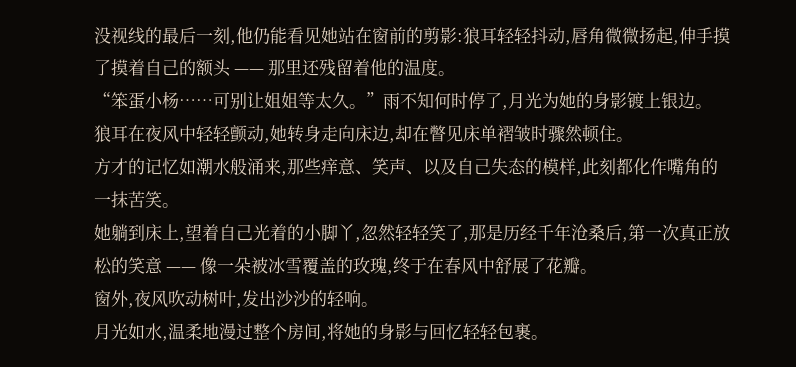没视线的最后一刻,他仍能看见她站在窗前的剪影:狼耳轻轻抖动,唇角微微扬起,伸手摸了摸着自己的额头 —— 那里还残留着他的温度。
“笨蛋小杨……可别让姐姐等太久。”雨不知何时停了,月光为她的身影镀上银边。
狼耳在夜风中轻轻颤动,她转身走向床边,却在瞥见床单褶皱时骤然顿住。
方才的记忆如潮水般涌来,那些痒意、笑声、以及自己失态的模样,此刻都化作嘴角的一抹苦笑。
她躺到床上,望着自己光着的小脚丫,忽然轻轻笑了,那是历经千年沧桑后,第一次真正放松的笑意 —— 像一朵被冰雪覆盖的玫瑰,终于在春风中舒展了花瓣。
窗外,夜风吹动树叶,发出沙沙的轻响。
月光如水,温柔地漫过整个房间,将她的身影与回忆轻轻包裹。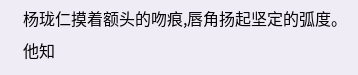杨珑仁摸着额头的吻痕,唇角扬起坚定的弧度。
他知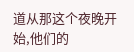道从那这个夜晚开始,他们的